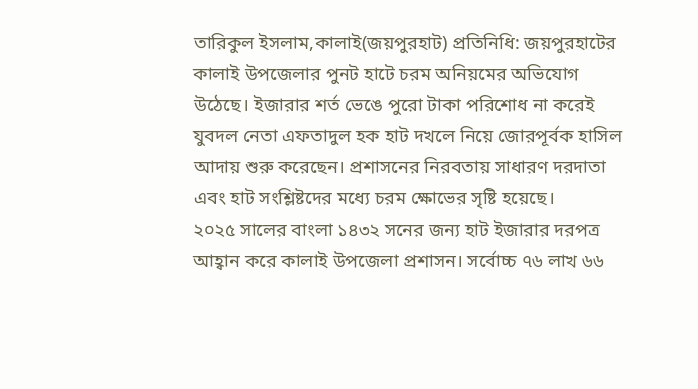তারিকুল ইসলাম,কালাই(জয়পুরহাট) প্রতিনিধি: জয়পুরহাটের কালাই উপজেলার পুনট হাটে চরম অনিয়মের অভিযোগ উঠেছে। ইজারার শর্ত ভেঙে পুরো টাকা পরিশোধ না করেই যুবদল নেতা এফতাদুল হক হাট দখলে নিয়ে জোরপূর্বক হাসিল আদায় শুরু করেছেন। প্রশাসনের নিরবতায় সাধারণ দরদাতা এবং হাট সংশ্লিষ্টদের মধ্যে চরম ক্ষোভের সৃষ্টি হয়েছে।
২০২৫ সালের বাংলা ১৪৩২ সনের জন্য হাট ইজারার দরপত্র আহ্বান করে কালাই উপজেলা প্রশাসন। সর্বোচ্চ ৭৬ লাখ ৬৬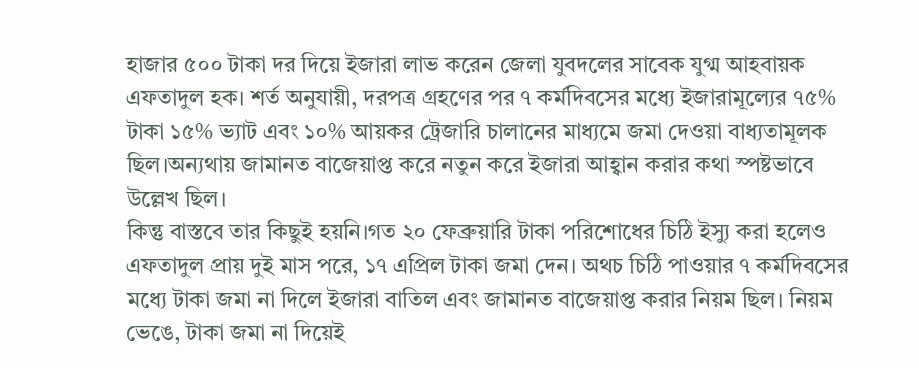হাজার ৫০০ টাকা দর দিয়ে ইজারা লাভ করেন জেলা যুবদলের সাবেক যুগ্ম আহবায়ক এফতাদুল হক। শর্ত অনুযায়ী, দরপত্র গ্রহণের পর ৭ কর্মদিবসের মধ্যে ইজারামূল্যের ৭৫% টাকা ১৫% ভ্যাট এবং ১০% আয়কর ট্রেজারি চালানের মাধ্যমে জমা দেওয়া বাধ্যতামূলক ছিল।অন্যথায় জামানত বাজেয়াপ্ত করে নতুন করে ইজারা আহ্বান করার কথা স্পষ্টভাবে উল্লেখ ছিল।
কিন্তু বাস্তবে তার কিছুই হয়নি।গত ২০ ফেব্রুয়ারি টাকা পরিশোধের চিঠি ইস্যু করা হলেও এফতাদুল প্রায় দুই মাস পরে, ১৭ এপ্রিল টাকা জমা দেন। অথচ চিঠি পাওয়ার ৭ কর্মদিবসের মধ্যে টাকা জমা না দিলে ইজারা বাতিল এবং জামানত বাজেয়াপ্ত করার নিয়ম ছিল। নিয়ম ভেঙে, টাকা জমা না দিয়েই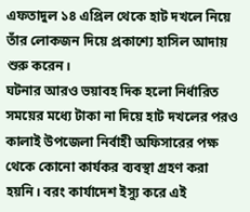এফতাদুল ১৪ এপ্রিল থেকে হাট দখলে নিয়ে তাঁর লোকজন দিয়ে প্রকাশ্যে হাসিল আদায় শুরু করেন।
ঘটনার আরও ভয়াবহ দিক হলো নির্ধারিত সময়ের মধ্যে টাকা না দিয়ে হাট দখলের পরও কালাই উপজেলা নির্বাহী অফিসারের পক্ষ থেকে কোনো কার্যকর ব্যবস্থা গ্রহণ করা হয়নি। বরং কার্যাদেশ ইস্যু করে এই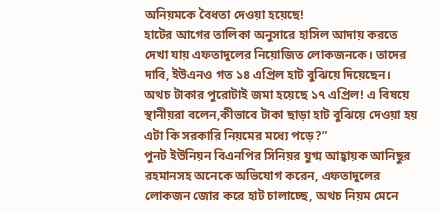অনিয়মকে বৈধতা দেওয়া হয়েছে!
হাটের আগের তালিকা অনুসারে হাসিল আদায় করতে দেখা যায় এফতাদুলের নিয়োজিত লোকজনকে। তাদের দাবি, ইউএনও গত ১৪ এপ্রিল হাট বুঝিয়ে দিয়েছেন। অথচ টাকার পুরোটাই জমা হয়েছে ১৭ এপ্রিল! এ বিষয়ে স্থানীয়রা বলেন,কীভাবে টাকা ছাড়া হাট বুঝিয়ে দেওয়া হয় এটা কি সরকারি নিয়মের মধ্যে পড়ে?”
পুনট ইউনিয়ন বিএনপির সিনিয়র যুগ্ম আহ্বায়ক আনিছুর রহমানসহ অনেকে অভিযোগ করেন, এফতাদুলের লোকজন জোর করে হাট চালাচ্ছে, অথচ নিয়ম মেনে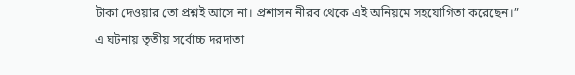টাকা দেওয়ার তো প্রশ্নই আসে না। প্রশাসন নীরব থেকে এই অনিয়মে সহযোগিতা করেছেন।”
এ ঘটনায় তৃতীয় সর্বোচ্চ দরদাতা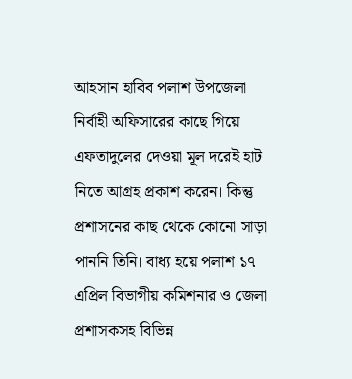আহসান হাবিব পলাশ উপজেলা নির্বাহী অফিসারের কাছে গিয়ে এফতাদুলের দেওয়া মূল দরেই হাট নিতে আগ্রহ প্রকাশ করেন। কিন্তু প্রশাসনের কাছ থেকে কোনো সাড়া পাননি তিনি। বাধ্য হয়ে পলাশ ১৭ এপ্রিল বিভাগীয় কমিশনার ও জেলা প্রশাসকসহ বিভিন্ন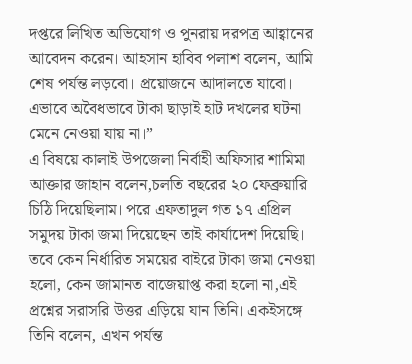দপ্তরে লিখিত অভিযোগ ও পুনরায় দরপত্র আহ্বানের আবেদন করেন। আহসান হাবিব পলাশ বলেন, আমি শেষ পর্যন্ত লড়বো। প্রয়োজনে আদালতে যাবো। এভাবে অবৈধভাবে টাকা ছাড়াই হাট দখলের ঘটনা মেনে নেওয়া যায় না।”
এ বিষয়ে কালাই উপজেলা নির্বাহী অফিসার শামিমা আক্তার জাহান বলেন,চলতি বছরের ২০ ফেব্রুয়ারি চিঠি দিয়েছিলাম। পরে এফতাদুল গত ১৭ এপ্রিল সমুদয় টাকা জমা দিয়েছেন তাই কার্যাদেশ দিয়েছি। তবে কেন নির্ধারিত সময়ের বাইরে টাকা জমা নেওয়া হলো, কেন জামানত বাজেয়াপ্ত করা হলো না,এই প্রশ্নের সরাসরি উত্তর এড়িয়ে যান তিনি। একইসঙ্গে তিনি বলেন, এখন পর্যন্ত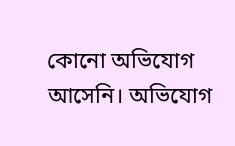কোনো অভিযোগ আসেনি। অভিযোগ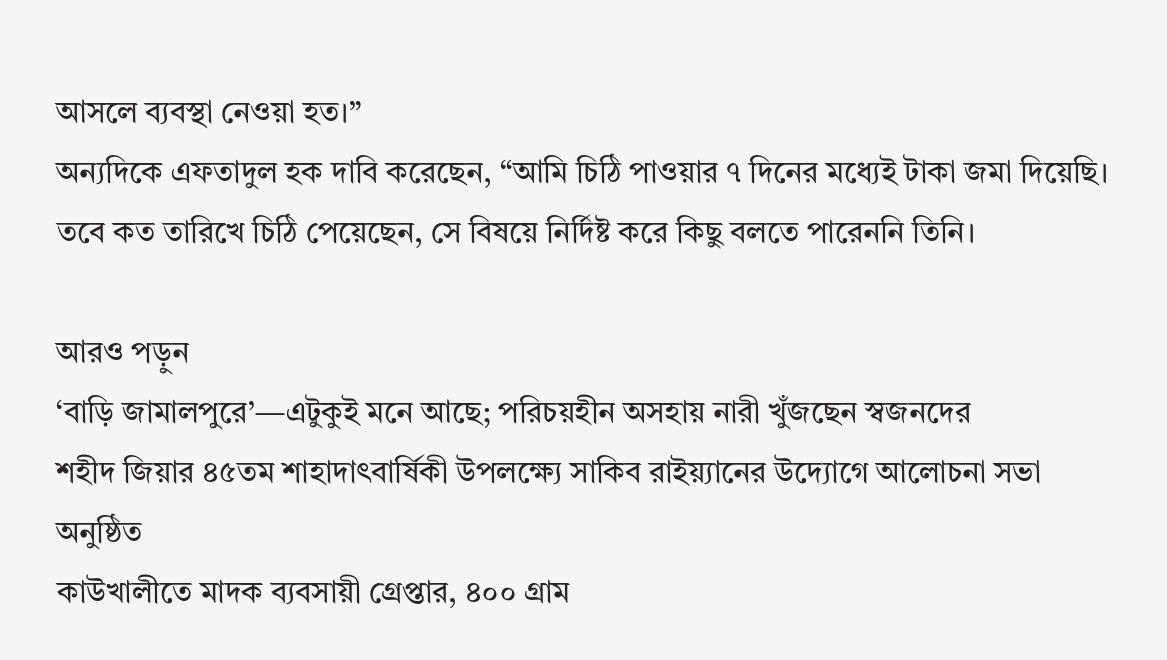আসলে ব্যবস্থা নেওয়া হত।”
অন্যদিকে এফতাদুল হক দাবি করেছেন, “আমি চিঠি পাওয়ার ৭ দিনের মধ্যেই টাকা জমা দিয়েছি। তবে কত তারিখে চিঠি পেয়েছেন, সে বিষয়ে নির্দিষ্ট করে কিছু বলতে পারেননি তিনি।

আরও পড়ুন
‘বাড়ি জামালপুরে’—এটুকুই মনে আছে; পরিচয়হীন অসহায় নারী খুঁজছেন স্বজনদের
শহীদ জিয়ার ৪৫তম শাহাদাৎবার্ষিকী উপলক্ষ্যে সাকিব রাইয়্যানের উদ্যোগে আলোচনা সভা অনুষ্ঠিত
কাউখালীতে মাদক ব্যবসায়ী গ্রেপ্তার, ৪০০ গ্রাম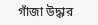গাঁজা উদ্ধার